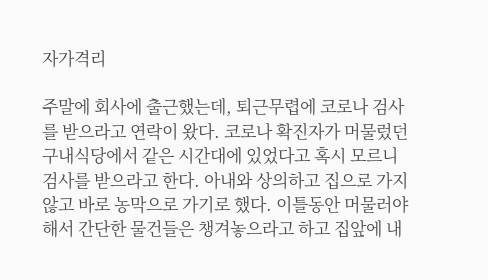자가격리

주말에 회사에 출근했는데, 퇴근무렵에 코로나 검사를 받으라고 연락이 왔다. 코로나 확진자가 머물렀던 구내식당에서 같은 시간대에 있었다고 혹시 모르니 검사를 받으라고 한다. 아내와 상의하고 집으로 가지 않고 바로 농막으로 가기로 했다. 이틀동안 머물러야 해서 간단한 물건들은 챙겨놓으라고 하고 집앞에 내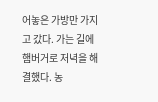어놓은 가방만 가지고 갔다. 가는 길에 햄버거로 저녁을 해결했다. 농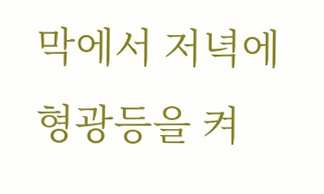막에서 저녁에 형광등을 켜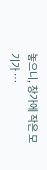놓으니, 창가에 작은 모기가 …